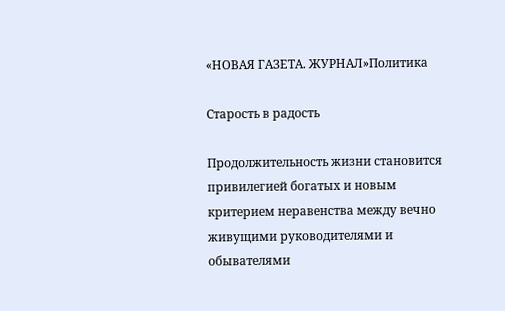«НОВАЯ ГАЗЕТА. ЖУРНАЛ»Политика

Старость в радость

Продолжительность жизни становится привилегией богатых и новым критерием неравенства между вечно живущими руководителями и обывателями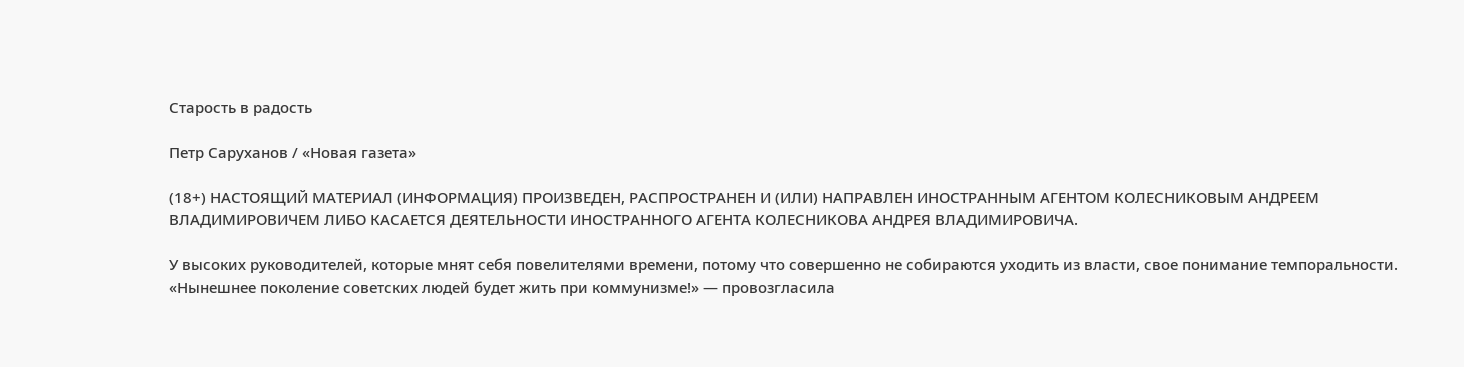Старость в радость

Петр Саруханов / «Новая газета»

(18+) НАСТОЯЩИЙ МАТЕРИАЛ (ИНФОРМАЦИЯ) ПРОИЗВЕДЕН, РАСПРОСТРАНЕН И (ИЛИ) НАПРАВЛЕН ИНОСТРАННЫМ АГЕНТОМ КОЛЕСНИКОВЫМ АНДРЕЕМ ВЛАДИМИРОВИЧЕМ ЛИБО КАСАЕТСЯ ДЕЯТЕЛЬНОСТИ ИНОСТРАННОГО АГЕНТА КОЛЕСНИКОВА АНДРЕЯ ВЛАДИМИРОВИЧА.

У высоких руководителей, которые мнят себя повелителями времени, потому что совершенно не собираются уходить из власти, свое понимание темпоральности. «Нынешнее поколение советских людей будет жить при коммунизме!» — провозгласила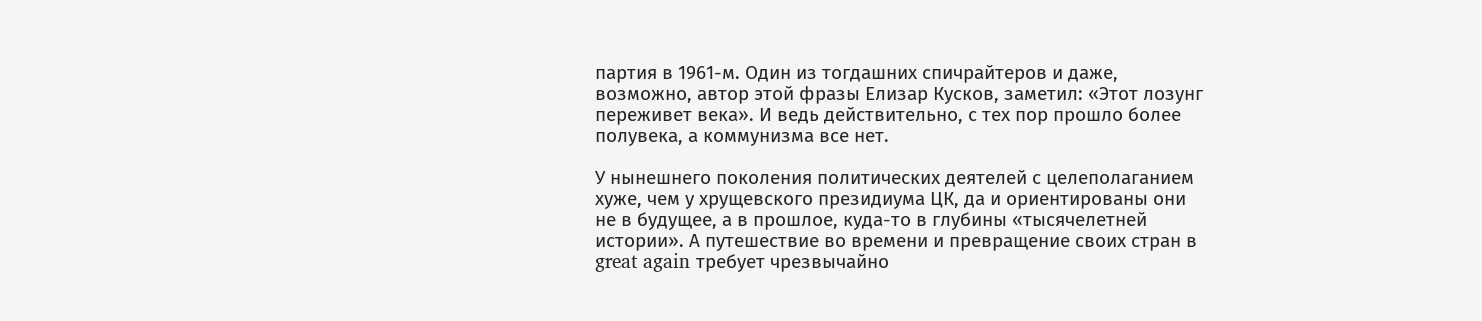партия в 1961-м. Один из тогдашних спичрайтеров и даже, возможно, автор этой фразы Елизар Кусков, заметил: «Этот лозунг переживет века». И ведь действительно, с тех пор прошло более полувека, а коммунизма все нет.

У нынешнего поколения политических деятелей с целеполаганием хуже, чем у хрущевского президиума ЦК, да и ориентированы они не в будущее, а в прошлое, куда-то в глубины «тысячелетней истории». А путешествие во времени и превращение своих стран в great again требует чрезвычайно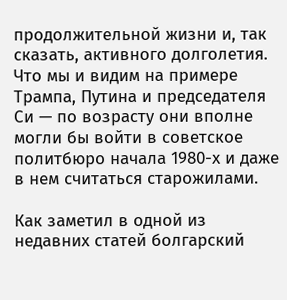продолжительной жизни и, так сказать, активного долголетия. Что мы и видим на примере Трампа, Путина и председателя Си — по возрасту они вполне могли бы войти в советское политбюро начала 1980-х и даже в нем считаться старожилами.

Как заметил в одной из недавних статей болгарский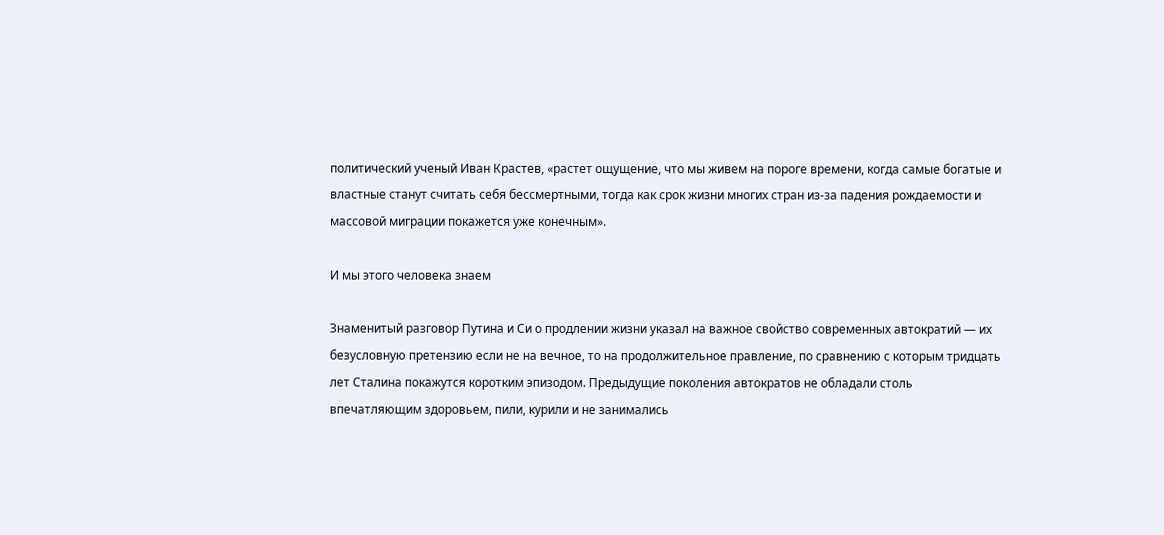политический ученый Иван Крастев, «растет ощущение, что мы живем на пороге времени, когда самые богатые и властные станут считать себя бессмертными, тогда как срок жизни многих стран из-за падения рождаемости и массовой миграции покажется уже конечным».

И мы этого человека знаем

Знаменитый разговор Путина и Си о продлении жизни указал на важное свойство современных автократий — их безусловную претензию если не на вечное, то на продолжительное правление, по сравнению с которым тридцать лет Сталина покажутся коротким эпизодом. Предыдущие поколения автократов не обладали столь впечатляющим здоровьем, пили, курили и не занимались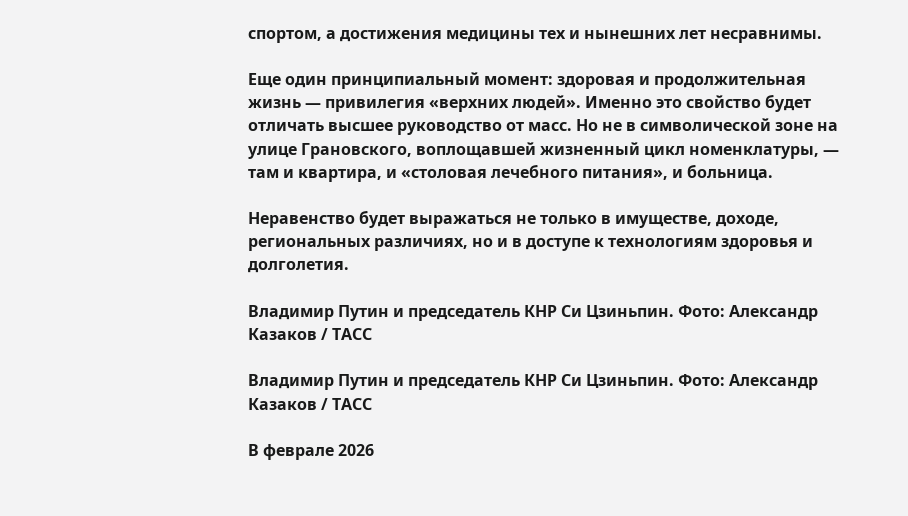спортом, а достижения медицины тех и нынешних лет несравнимы.

Еще один принципиальный момент: здоровая и продолжительная жизнь — привилегия «верхних людей». Именно это свойство будет отличать высшее руководство от масс. Но не в символической зоне на улице Грановского, воплощавшей жизненный цикл номенклатуры, — там и квартира, и «столовая лечебного питания», и больница.

Неравенство будет выражаться не только в имуществе, доходе, региональных различиях, но и в доступе к технологиям здоровья и долголетия.

Владимир Путин и председатель КНР Си Цзиньпин. Фото: Александр Казаков / ТАСС

Владимир Путин и председатель КНР Си Цзиньпин. Фото: Александр Казаков / ТАСС

В феврале 2026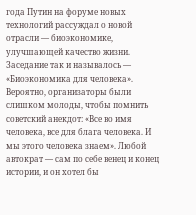года Путин на форуме новых технологий рассуждал о новой отрасли — биоэкономике, улучшающей качество жизни. Заседание так и называлось — «Биоэкономика для человека». Вероятно, организаторы были слишком молоды, чтобы помнить советский анекдот: «Все во имя человека, все для блага человека. И мы этого человека знаем». Любой автократ — сам по себе венец и конец истории, и он хотел бы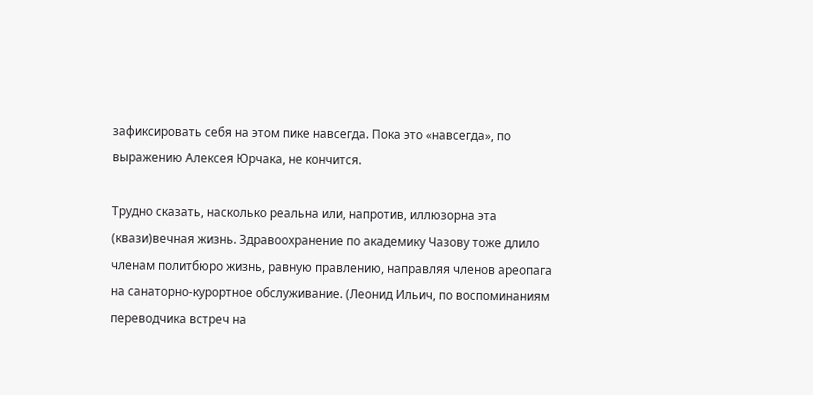зафиксировать себя на этом пике навсегда. Пока это «навсегда», по выражению Алексея Юрчака, не кончится.

Трудно сказать, насколько реальна или, напротив, иллюзорна эта (квази)вечная жизнь. Здравоохранение по академику Чазову тоже длило членам политбюро жизнь, равную правлению, направляя членов ареопага на санаторно-курортное обслуживание. (Леонид Ильич, по воспоминаниям переводчика встреч на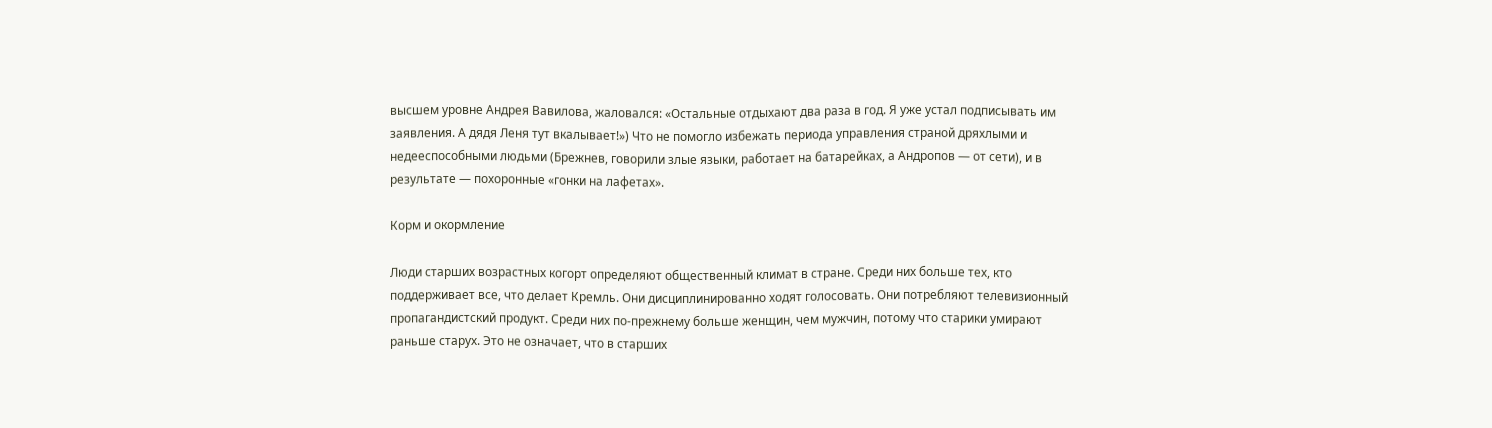высшем уровне Андрея Вавилова, жаловался: «Остальные отдыхают два раза в год. Я уже устал подписывать им заявления. А дядя Леня тут вкалывает!») Что не помогло избежать периода управления страной дряхлыми и недееспособными людьми (Брежнев, говорили злые языки, работает на батарейках, а Андропов — от сети), и в результате — похоронные «гонки на лафетах».

Корм и окормление

Люди старших возрастных когорт определяют общественный климат в стране. Среди них больше тех, кто поддерживает все, что делает Кремль. Они дисциплинированно ходят голосовать. Они потребляют телевизионный пропагандистский продукт. Среди них по-прежнему больше женщин, чем мужчин, потому что старики умирают раньше старух. Это не означает, что в старших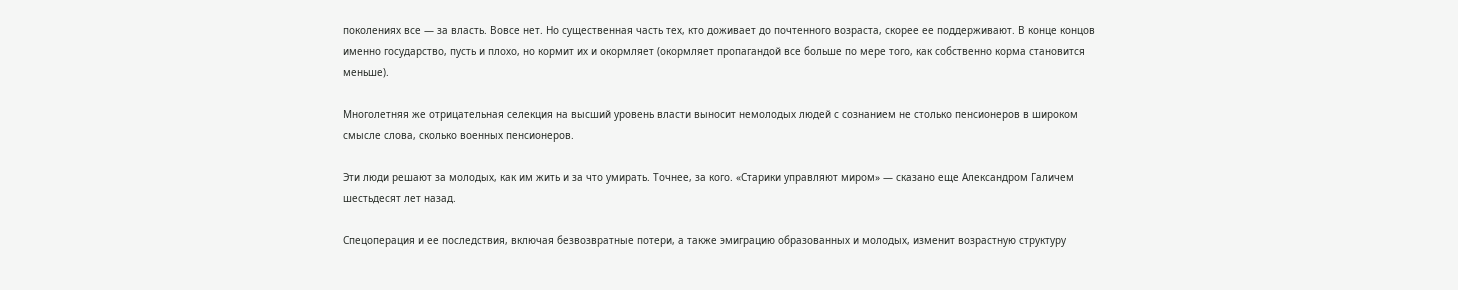поколениях все — за власть. Вовсе нет. Но существенная часть тех, кто доживает до почтенного возраста, скорее ее поддерживают. В конце концов именно государство, пусть и плохо, но кормит их и окормляет (окормляет пропагандой все больше по мере того, как собственно корма становится меньше).

Многолетняя же отрицательная селекция на высший уровень власти выносит немолодых людей с сознанием не столько пенсионеров в широком смысле слова, сколько военных пенсионеров.

Эти люди решают за молодых, как им жить и за что умирать. Точнее, за кого. «Старики управляют миром» — сказано еще Александром Галичем шестьдесят лет назад.

Спецоперация и ее последствия, включая безвозвратные потери, а также эмиграцию образованных и молодых, изменит возрастную структуру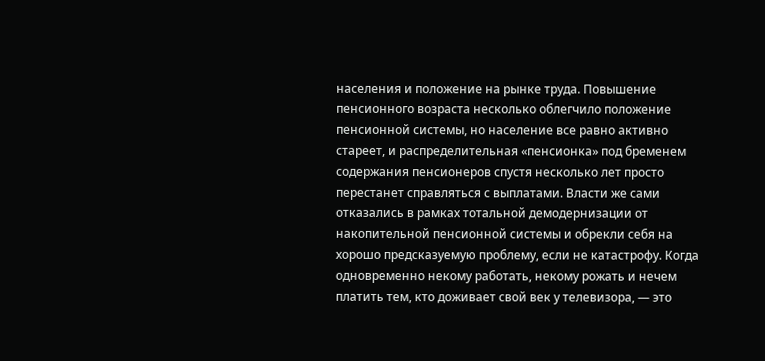населения и положение на рынке труда. Повышение пенсионного возраста несколько облегчило положение пенсионной системы, но население все равно активно стареет, и распределительная «пенсионка» под бременем содержания пенсионеров спустя несколько лет просто перестанет справляться с выплатами. Власти же сами отказались в рамках тотальной демодернизации от накопительной пенсионной системы и обрекли себя на хорошо предсказуемую проблему, если не катастрофу. Когда одновременно некому работать, некому рожать и нечем платить тем, кто доживает свой век у телевизора, — это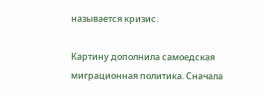называется кризис.

Картину дополнила самоедская миграционная политика. Сначала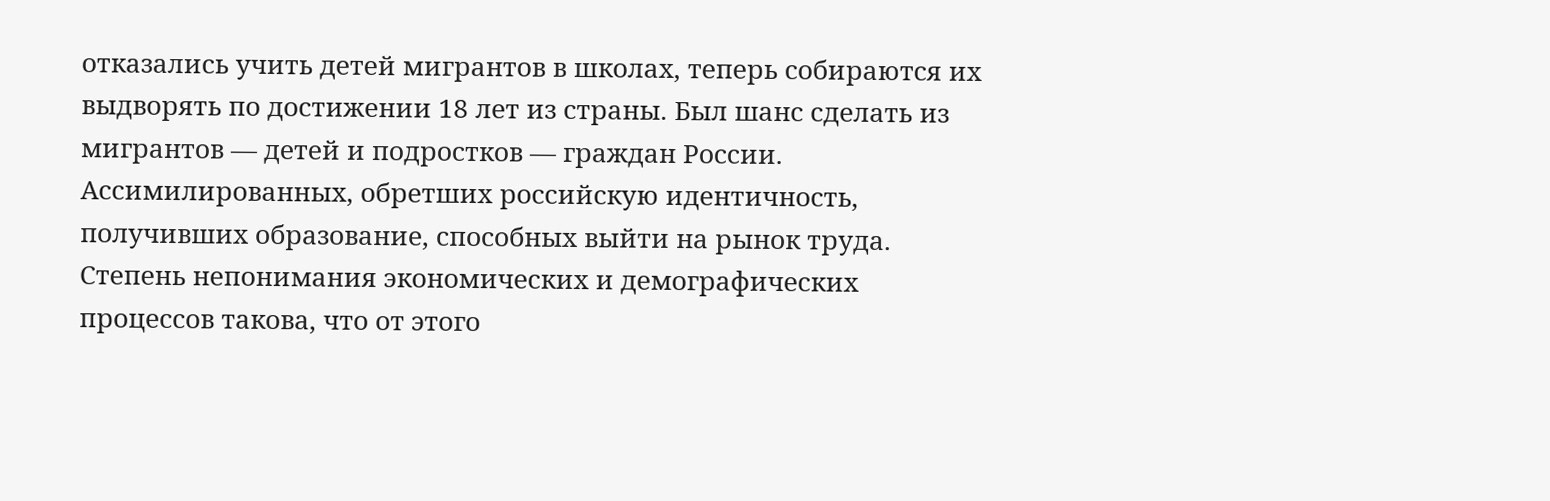отказались учить детей мигрантов в школах, теперь собираются их выдворять по достижении 18 лет из страны. Был шанс сделать из мигрантов — детей и подростков — граждан России. Ассимилированных, обретших российскую идентичность, получивших образование, способных выйти на рынок труда. Степень непонимания экономических и демографических процессов такова, что от этого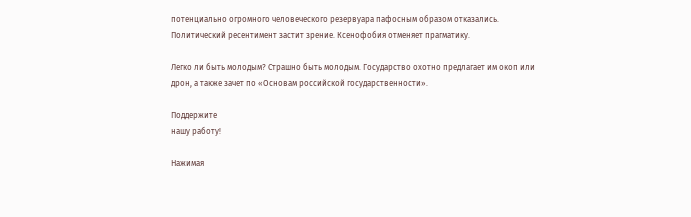потенциально огромного человеческого резервуара пафосным образом отказались. Политический ресентимент застит зрение. Ксенофобия отменяет прагматику.

Легко ли быть молодым? Страшно быть молодым. Государство охотно предлагает им окоп или дрон, а также зачет по «Основам российской государственности».

Поддержите
нашу работу!

Нажимая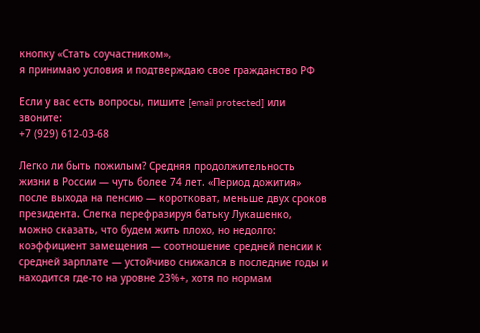кнопку «Стать соучастником»,
я принимаю условия и подтверждаю свое гражданство РФ

Если у вас есть вопросы, пишите [email protected] или звоните:
+7 (929) 612-03-68

Легко ли быть пожилым? Средняя продолжительность жизни в России — чуть более 74 лет. «Период дожития» после выхода на пенсию — коротковат, меньше двух сроков президента. Слегка перефразируя батьку Лукашенко, можно сказать, что будем жить плохо, но недолго: коэффициент замещения — соотношение средней пенсии к средней зарплате — устойчиво снижался в последние годы и находится где-то на уровне 23%+, хотя по нормам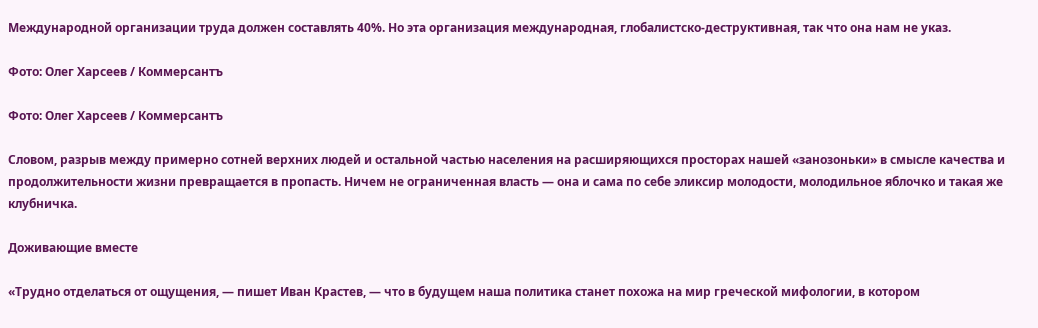Международной организации труда должен составлять 40%. Но эта организация международная, глобалистско-деструктивная, так что она нам не указ.

Фото: Олег Харсеев / Коммерсантъ

Фото: Олег Харсеев / Коммерсантъ

Словом, разрыв между примерно сотней верхних людей и остальной частью населения на расширяющихся просторах нашей «занозоньки» в смысле качества и продолжительности жизни превращается в пропасть. Ничем не ограниченная власть — она и сама по себе эликсир молодости, молодильное яблочко и такая же клубничка.

Доживающие вместе

«Трудно отделаться от ощущения, — пишет Иван Крастев, — что в будущем наша политика станет похожа на мир греческой мифологии, в котором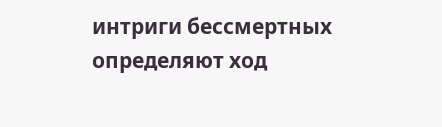интриги бессмертных определяют ход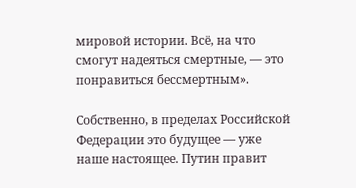мировой истории. Всё, на что смогут надеяться смертные, — это понравиться бессмертным».

Собственно, в пределах Российской Федерации это будущее — уже наше настоящее. Путин правит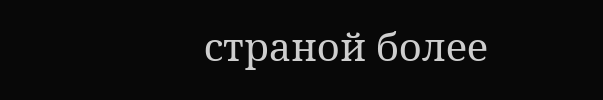страной более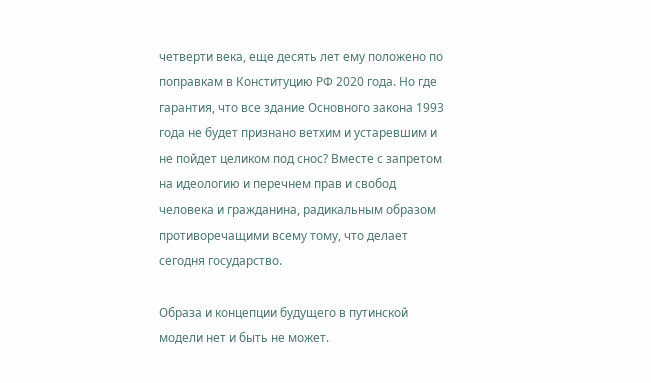четверти века, еще десять лет ему положено по поправкам в Конституцию РФ 2020 года. Но где гарантия, что все здание Основного закона 1993 года не будет признано ветхим и устаревшим и не пойдет целиком под снос? Вместе с запретом на идеологию и перечнем прав и свобод человека и гражданина, радикальным образом противоречащими всему тому, что делает сегодня государство.

Образа и концепции будущего в путинской модели нет и быть не может.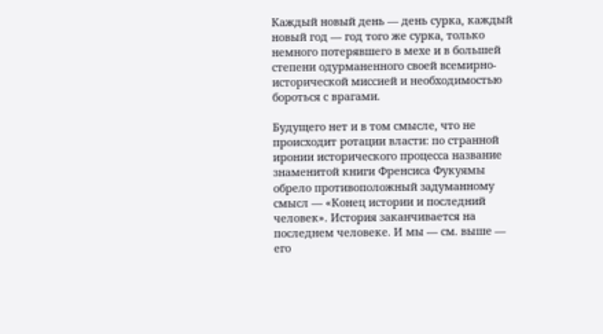Каждый новый день — день сурка, каждый новый год — год того же сурка, только немного потерявшего в мехе и в большей степени одурманенного своей всемирно-исторической миссией и необходимостью бороться с врагами.

Будущего нет и в том смысле, что не происходит ротации власти: по странной иронии исторического процесса название знаменитой книги Френсиса Фукуямы обрело противоположный задуманному смысл — «Конец истории и последний человек». История заканчивается на последнем человеке. И мы — см. выше — его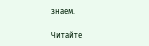знаем.

Читайте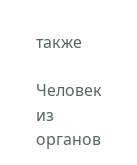также

Человек из органов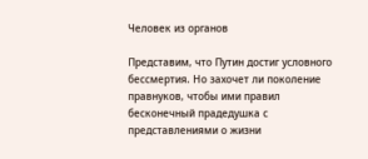Человек из органов

Представим, что Путин достиг условного бессмертия. Но захочет ли поколение правнуков, чтобы ими правил бесконечный прадедушка с представлениями о жизни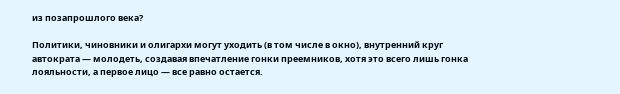из позапрошлого века?

Политики, чиновники и олигархи могут уходить (в том числе в окно), внутренний круг автократа — молодеть, создавая впечатление гонки преемников, хотя это всего лишь гонка лояльности, а первое лицо — все равно остается.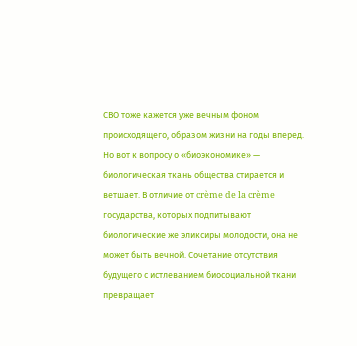СВО тоже кажется уже вечным фоном происходящего, образом жизни на годы вперед. Но вот к вопросу о «биоэкономике» — биологическая ткань общества стирается и ветшает. В отличие от crème de la crème государства, которых подпитывают биологические же эликсиры молодости, она не может быть вечной. Сочетание отсутствия будущего с истлеванием биосоциальной ткани превращает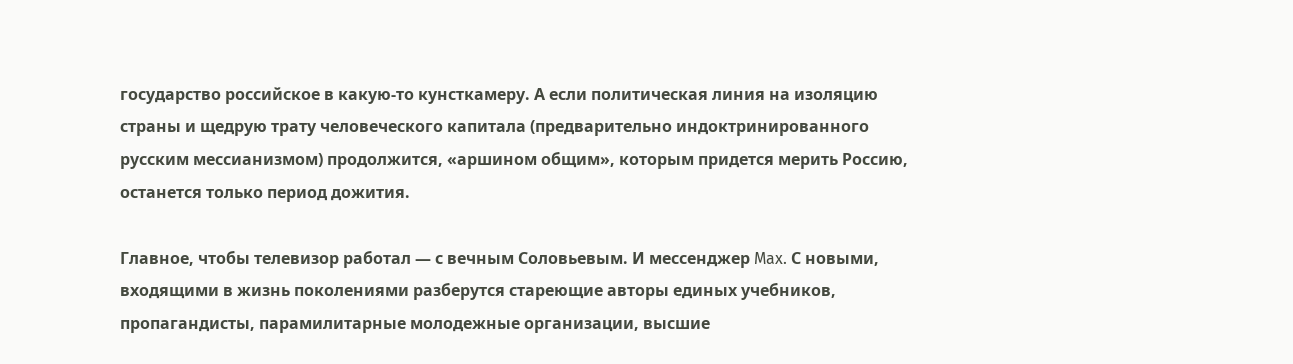государство российское в какую-то кунсткамеру. А если политическая линия на изоляцию страны и щедрую трату человеческого капитала (предварительно индоктринированного русским мессианизмом) продолжится, «аршином общим», которым придется мерить Россию, останется только период дожития.

Главное, чтобы телевизор работал — с вечным Соловьевым. И мессенджер Max. С новыми, входящими в жизнь поколениями разберутся стареющие авторы единых учебников, пропагандисты, парамилитарные молодежные организации, высшие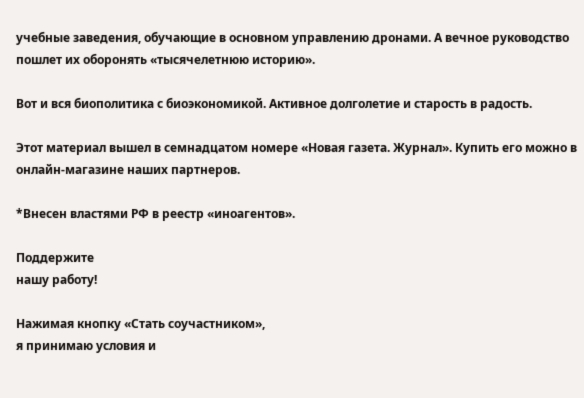учебные заведения, обучающие в основном управлению дронами. А вечное руководство пошлет их оборонять «тысячелетнюю историю».

Вот и вся биополитика с биоэкономикой. Активное долголетие и старость в радость.

Этот материал вышел в семнадцатом номере «Новая газета. Журнал». Купить его можно в онлайн-магазине наших партнеров.

*Внесен властями РФ в реестр «иноагентов».

Поддержите
нашу работу!

Нажимая кнопку «Стать соучастником»,
я принимаю условия и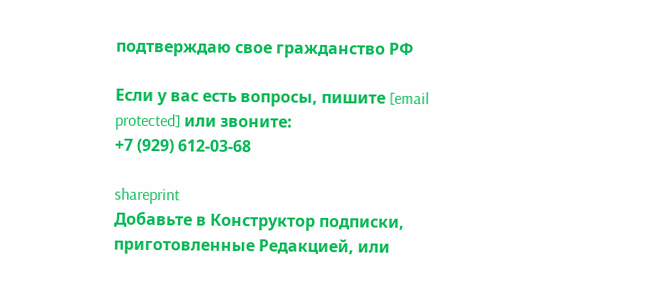подтверждаю свое гражданство РФ

Если у вас есть вопросы, пишите [email protected] или звоните:
+7 (929) 612-03-68

shareprint
Добавьте в Конструктор подписки, приготовленные Редакцией, или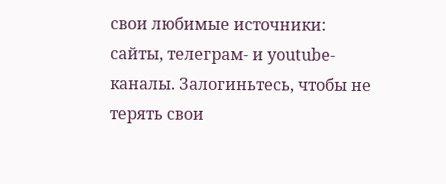свои любимые источники: сайты, телеграм- и youtube-каналы. Залогиньтесь, чтобы не терять свои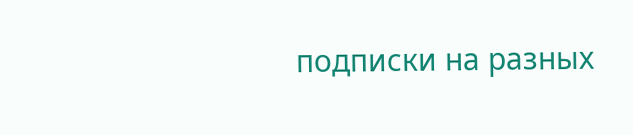подписки на разных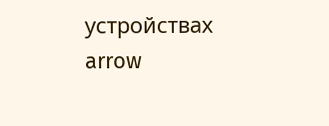устройствах
arrow